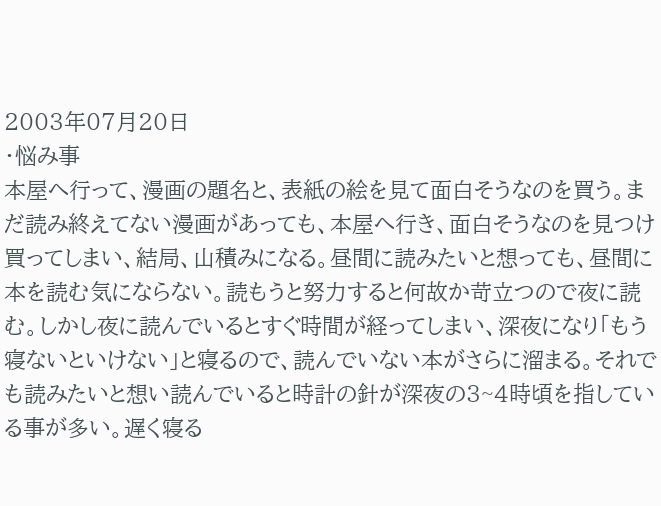2003年07月20日
・悩み事
本屋へ行って、漫画の題名と、表紙の絵を見て面白そうなのを買う。まだ読み終えてない漫画があっても、本屋へ行き、面白そうなのを見つけ買ってしまい、結局、山積みになる。昼間に読みたいと想っても、昼間に本を読む気にならない。読もうと努力すると何故か苛立つので夜に読む。しかし夜に読んでいるとすぐ時間が経ってしまい、深夜になり「もう寝ないといけない」と寝るので、読んでいない本がさらに溜まる。それでも読みたいと想い読んでいると時計の針が深夜の3~4時頃を指している事が多い。遅く寝る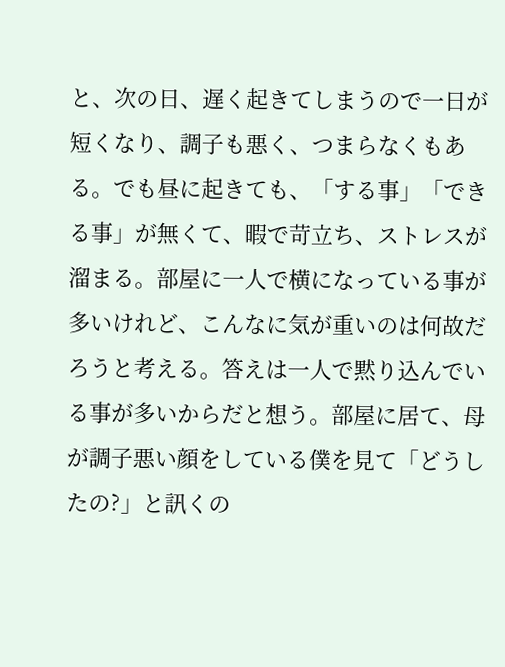と、次の日、遅く起きてしまうので一日が短くなり、調子も悪く、つまらなくもある。でも昼に起きても、「する事」「できる事」が無くて、暇で苛立ち、ストレスが溜まる。部屋に一人で横になっている事が多いけれど、こんなに気が重いのは何故だろうと考える。答えは一人で黙り込んでいる事が多いからだと想う。部屋に居て、母が調子悪い顔をしている僕を見て「どうしたの?」と訊くの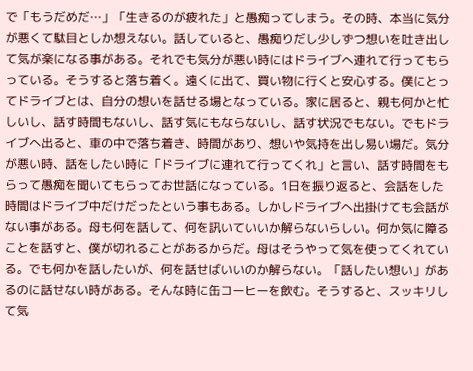で「もうだめだ…」「生きるのが疲れた」と愚痴ってしまう。その時、本当に気分が悪くて駄目としか想えない。話していると、愚痴りだし少しずつ想いを吐き出して気が楽になる事がある。それでも気分が悪い時にはドライブへ連れて行ってもらっている。そうすると落ち着く。遠くに出て、買い物に行くと安心する。僕にとってドライブとは、自分の想いを話せる場となっている。家に居ると、親も何かと忙しいし、話す時間もないし、話す気にもならないし、話す状況でもない。でもドライブへ出ると、車の中で落ち着き、時間があり、想いや気持を出し易い場だ。気分が悪い時、話をしたい時に「ドライブに連れて行ってくれ」と言い、話す時間をもらって愚痴を聞いてもらってお世話になっている。1日を振り返ると、会話をした時間はドライブ中だけだったという事もある。しかしドライブへ出掛けても会話がない事がある。母も何を話して、何を訊いていいか解らないらしい。何か気に障ることを話すと、僕が切れることがあるからだ。母はそうやって気を使ってくれている。でも何かを話したいが、何を話せばいいのか解らない。「話したい想い」があるのに話せない時がある。そんな時に缶コーヒーを飲む。そうすると、スッキリして気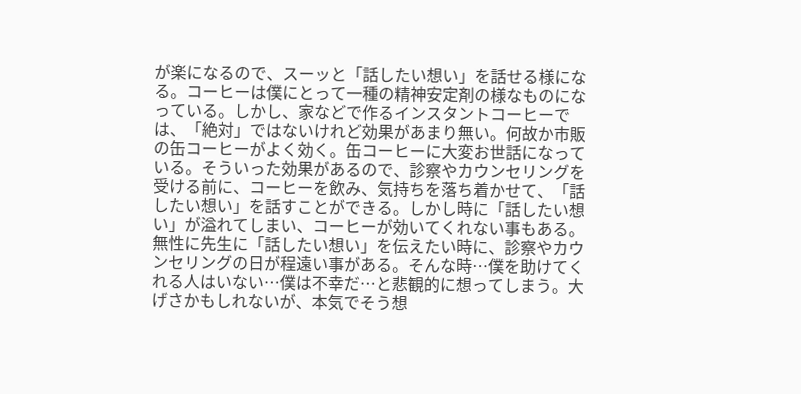が楽になるので、スーッと「話したい想い」を話せる様になる。コーヒーは僕にとって一種の精神安定剤の様なものになっている。しかし、家などで作るインスタントコーヒーでは、「絶対」ではないけれど効果があまり無い。何故か市販の缶コーヒーがよく効く。缶コーヒーに大変お世話になっている。そういった効果があるので、診察やカウンセリングを受ける前に、コーヒーを飲み、気持ちを落ち着かせて、「話したい想い」を話すことができる。しかし時に「話したい想い」が溢れてしまい、コーヒーが効いてくれない事もある。無性に先生に「話したい想い」を伝えたい時に、診察やカウンセリングの日が程遠い事がある。そんな時…僕を助けてくれる人はいない…僕は不幸だ…と悲観的に想ってしまう。大げさかもしれないが、本気でそう想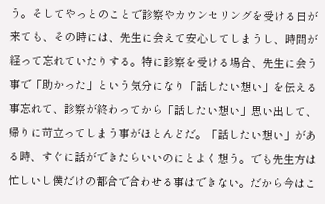う。そしてやっとのことで診察やカウンセリングを受ける日が来ても、その時には、先生に会えて安心してしまうし、時間が経って忘れていたりする。特に診察を受ける場合、先生に会う事で「助かった」という気分になり「話したい想い」を伝える事忘れて、診察が終わってから「話したい想い」思い出して、帰りに苛立ってしまう事がほとんどだ。「話したい想い」がある時、すぐに話ができたらいいのにとよく想う。でも先生方は忙しいし僕だけの都合で合わせる事はできない。だから今はこ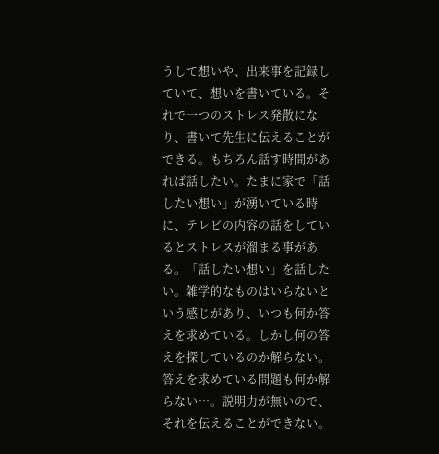うして想いや、出来事を記録していて、想いを書いている。それで一つのストレス発散になり、書いて先生に伝えることができる。もちろん話す時間があれば話したい。たまに家で「話したい想い」が湧いている時に、テレビの内容の話をしているとストレスが溜まる事がある。「話したい想い」を話したい。雑学的なものはいらないという感じがあり、いつも何か答えを求めている。しかし何の答えを探しているのか解らない。答えを求めている問題も何か解らない…。説明力が無いので、それを伝えることができない。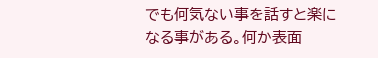でも何気ない事を話すと楽になる事がある。何か表面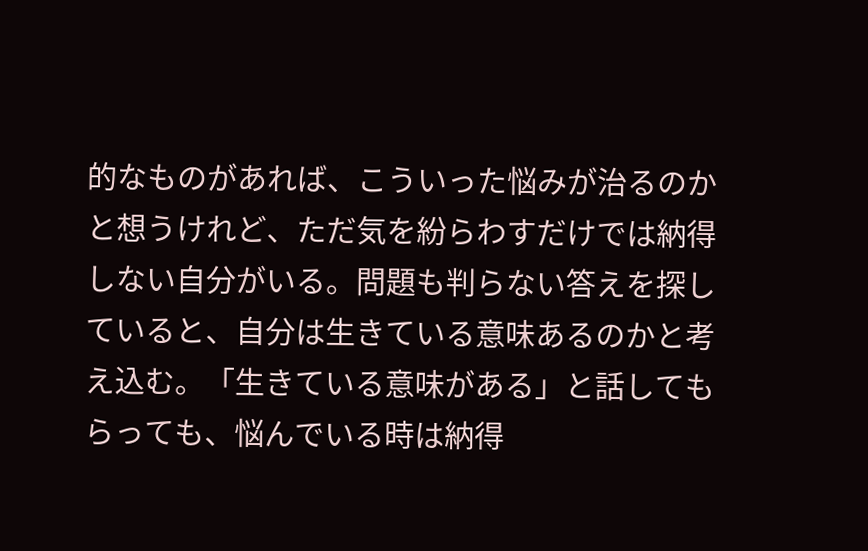的なものがあれば、こういった悩みが治るのかと想うけれど、ただ気を紛らわすだけでは納得しない自分がいる。問題も判らない答えを探していると、自分は生きている意味あるのかと考え込む。「生きている意味がある」と話してもらっても、悩んでいる時は納得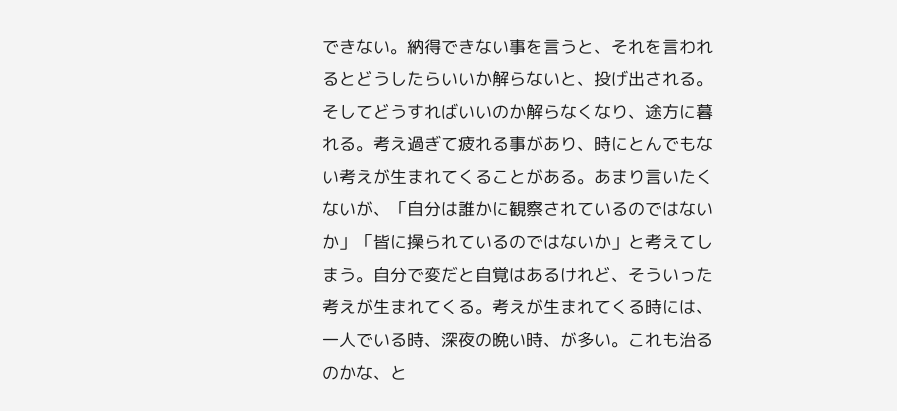できない。納得できない事を言うと、それを言われるとどうしたらいいか解らないと、投げ出される。そしてどうすればいいのか解らなくなり、途方に暮れる。考え過ぎて疲れる事があり、時にとんでもない考えが生まれてくることがある。あまり言いたくないが、「自分は誰かに観察されているのではないか」「皆に操られているのではないか」と考えてしまう。自分で変だと自覚はあるけれど、そういった考えが生まれてくる。考えが生まれてくる時には、一人でいる時、深夜の晩い時、が多い。これも治るのかな、と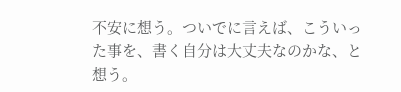不安に想う。ついでに言えば、こういった事を、書く自分は大丈夫なのかな、と想う。